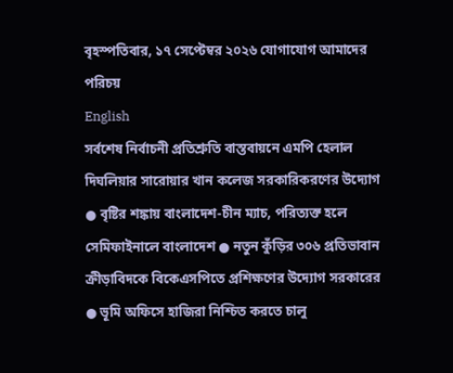বৃহস্পতিবার, ১৭ সেপ্টেম্বর ২০২৬ যোগাযোগ আমাদের পরিচয়
English
সর্বশেষ নির্বাচনী প্রতিশ্রুতি বাস্তবায়নে এমপি হেলাল দিঘলিয়ার সারোয়ার খান কলেজ সরকারিকরণের উদ্যোগ ● বৃষ্টির শঙ্কায় বাংলাদেশ-চীন ম্যাচ, পরিত্যক্ত হলে সেমিফাইনালে বাংলাদেশ ● নতুন কুঁড়ির ৩০৬ প্রতিভাবান ক্রীড়াবিদকে বিকেএসপিতে প্রশিক্ষণের উদ্যোগ সরকারের ● ভূমি অফিসে হাজিরা নিশ্চিত করতে চালু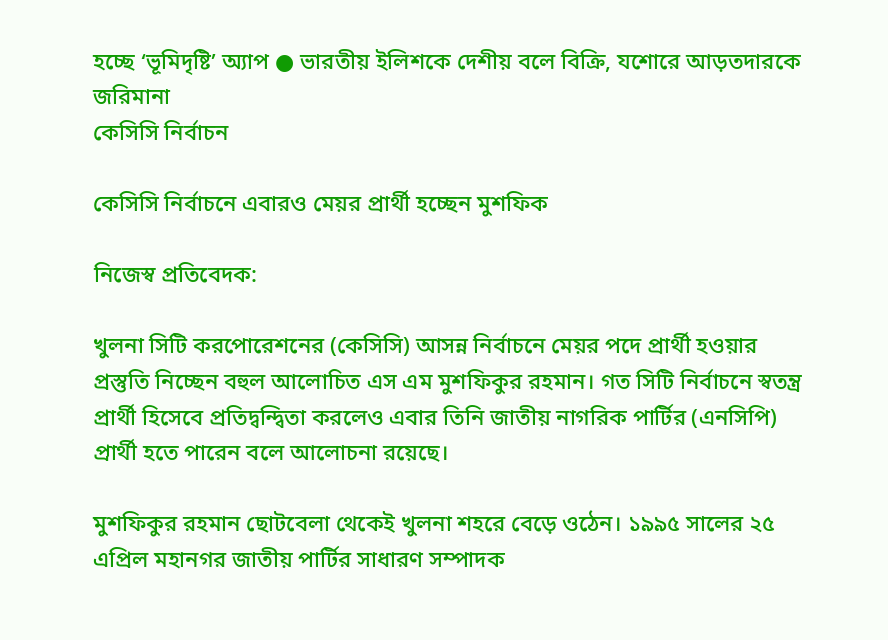হচ্ছে ‘ভূমিদৃষ্টি’ অ্যাপ ● ভারতীয় ইলিশকে দেশীয় বলে বিক্রি, যশোরে আড়তদারকে জরিমানা
কেসিসি নির্বাচন

কেসিসি নির্বাচনে এবারও মেয়র প্রার্থী হচ্ছেন মুশফিক

নিজেস্ব প্রতিবেদক:

খুলনা সিটি করপোরেশনের (কেসিসি) আসন্ন নির্বাচনে মেয়র পদে প্রার্থী হওয়ার প্রস্তুতি নিচ্ছেন বহুল আলোচিত এস এম মুশফিকুর রহমান। গত সিটি নির্বাচনে স্বতন্ত্র প্রার্থী হিসেবে প্রতিদ্বন্দ্বিতা করলেও এবার তিনি জাতীয় নাগরিক পার্টির (এনসিপি) প্রার্থী হতে পারেন বলে আলোচনা রয়েছে।

মুশফিকুর রহমান ছোটবেলা থেকেই খুলনা শহরে বেড়ে ওঠেন। ১৯৯৫ সালের ২৫ এপ্রিল মহানগর জাতীয় পার্টির সাধারণ সম্পাদক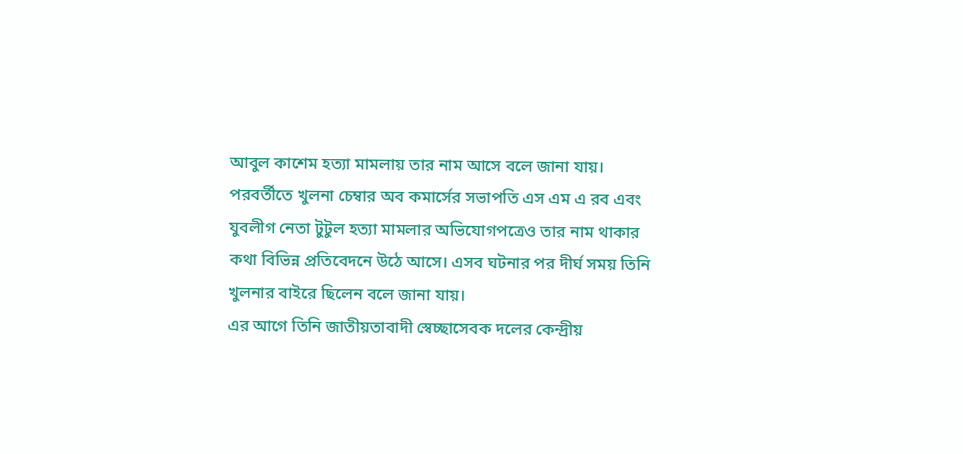আবুল কাশেম হত্যা মামলায় তার নাম আসে বলে জানা যায়। পরবর্তীতে খুলনা চেম্বার অব কমার্সের সভাপতি এস এম এ রব এবং যুবলীগ নেতা টুটুল হত্যা মামলার অভিযোগপত্রেও তার নাম থাকার কথা বিভিন্ন প্রতিবেদনে উঠে আসে। এসব ঘটনার পর দীর্ঘ সময় তিনি খুলনার বাইরে ছিলেন বলে জানা যায়।
এর আগে তিনি জাতীয়তাবাদী স্বেচ্ছাসেবক দলের কেন্দ্রীয়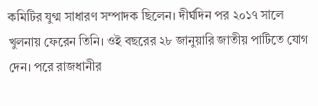কমিটির যুগ্ম সাধারণ সম্পাদক ছিলেন। দীর্ঘদিন পর ২০১৭ সালে খুলনায় ফেরেন তিনি। ওই বছরের ২৮ জানুয়ারি জাতীয় পার্টিতে যোগ দেন। পরে রাজধানীর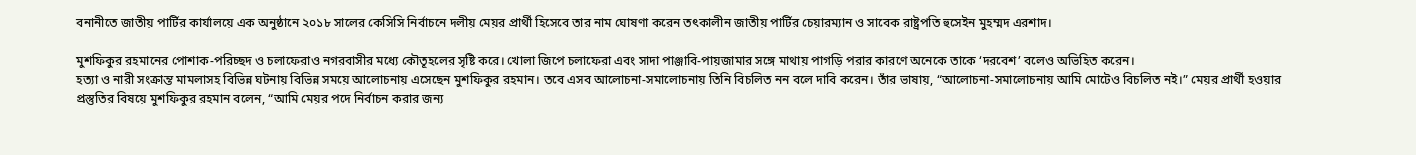বনানীতে জাতীয় পার্টির কার্যালয়ে এক অনুষ্ঠানে ২০১৮ সালের কেসিসি নির্বাচনে দলীয় মেয়র প্রার্থী হিসেবে তার নাম ঘোষণা করেন তৎকালীন জাতীয় পার্টির চেয়ারম্যান ও সাবেক রাষ্ট্রপতি হুসেইন মুহম্মদ এরশাদ।

মুশফিকুর রহমানের পোশাক-পরিচ্ছদ ও চলাফেরাও নগরবাসীর মধ্যে কৌতূহলের সৃষ্টি করে। খোলা জিপে চলাফেরা এবং সাদা পাঞ্জাবি-পায়জামার সঙ্গে মাথায় পাগড়ি পরার কারণে অনেকে তাকে ‘দরবেশ’ বলেও অভিহিত করেন।
হত্যা ও নারী সংক্রান্ত মামলাসহ বিভিন্ন ঘটনায় বিভিন্ন সময়ে আলোচনায় এসেছেন মুশফিকুর রহমান। তবে এসব আলোচনা-সমালোচনায় তিনি বিচলিত নন বলে দাবি করেন। তাঁর ভাষায়, “আলোচনা-সমালোচনায় আমি মোটেও বিচলিত নই।” মেয়র প্রার্থী হওয়ার প্রস্তুতির বিষয়ে মুশফিকুর রহমান বলেন, “আমি মেয়র পদে নির্বাচন করার জন্য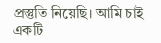প্রস্তুতি নিয়েছি। আমি চাই একটি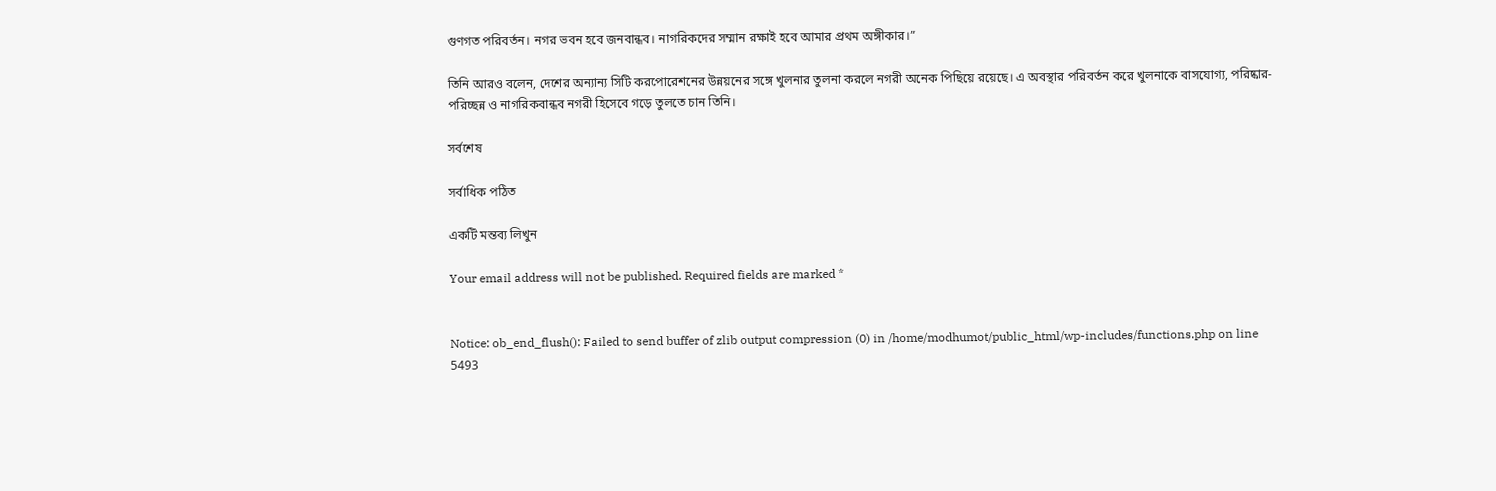গুণগত পরিবর্তন। নগর ভবন হবে জনবান্ধব। নাগরিকদের সম্মান রক্ষাই হবে আমার প্রথম অঙ্গীকার।”

তিনি আরও বলেন, দেশের অন্যান্য সিটি করপোরেশনের উন্নয়নের সঙ্গে খুলনার তুলনা করলে নগরী অনেক পিছিয়ে রয়েছে। এ অবস্থার পরিবর্তন করে খুলনাকে বাসযোগ্য, পরিষ্কার-পরিচ্ছন্ন ও নাগরিকবান্ধব নগরী হিসেবে গড়ে তুলতে চান তিনি।

সর্বশেষ

সর্বাধিক পঠিত

একটি মন্তব্য লিখুন

Your email address will not be published. Required fields are marked *


Notice: ob_end_flush(): Failed to send buffer of zlib output compression (0) in /home/modhumot/public_html/wp-includes/functions.php on line 5493